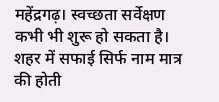महेंद्रगढ़। स्वच्छता सर्वेक्षण कभी भी शुरू हो सकता है। शहर में सफाई सिर्फ नाम मात्र की होती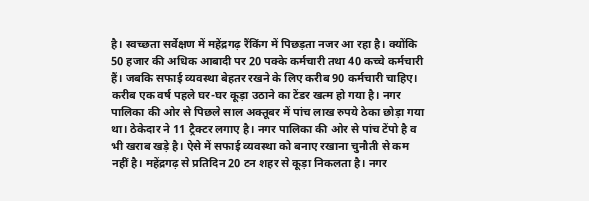है। स्वच्छता सर्वेक्षण में महेंद्रगढ़ रैंकिंग में पिछड़ता नजर आ रहा है। क्योंकि 50 हजार की अधिक आबादी पर 20 पक्के कर्मचारी तथा 40 कच्चे कर्मचारी हैं। जबकि सफाई व्यवस्था बेहतर रखने के लिए करीब 90 कर्मचारी चाहिए।
करीब एक वर्ष पहले घर-घर कूड़ा उठाने का टेंडर खत्म हो गया है। नगर पालिका की ओर से पिछले साल अक्तूबर में पांच लाख रुपये ठेका छोड़ा गया था। ठेकेदार ने 11 ट्रैक्टर लगाए है। नगर पालिका की ओर से पांच टेंपो है व भी खराब खड़े है। ऐसे में सफाई व्यवस्था को बनाए रखाना चुनौती से कम नहीं है। महेंद्रगढ़ से प्रतिदिन 20 टन शहर से कूड़ा निकलता है। नगर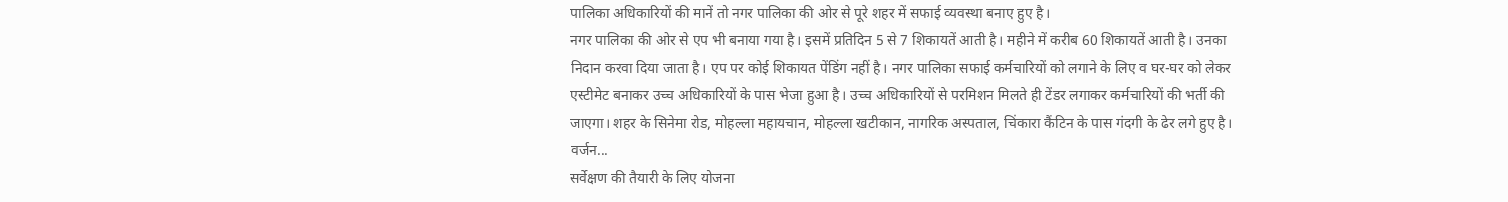पालिका अधिकारियों की मानें तो नगर पालिका की ओर से पूरे शहर में सफाई व्यवस्था बनाए हुए है।
नगर पालिका की ओर से एप भी बनाया गया है। इसमें प्रतिदिन 5 से 7 शिकायतें आती है। महीने में करीब 60 शिकायतें आती है। उनका निदान करवा दिया जाता है। एप पर कोई शिकायत पेंडिंग नहीं है। नगर पालिका सफाई कर्मचारियों को लगाने के लिए व घर-घर को लेकर एस्टीमेट बनाकर उच्च अधिकारियों के पास भेजा हुआ है। उच्च अधिकारियों से परमिशन मिलते ही टेंडर लगाकर कर्मचारियों की भर्ती की जाएगा। शहर के सिनेमा रोड, मोहल्ला महायचान, मोहल्ला खटीकान, नागरिक अस्पताल, चिंकारा कैंटिन के पास गंदगी के ढेर लगे हुए है।
वर्जन...
सर्वेक्षण की तैयारी के लिए योजना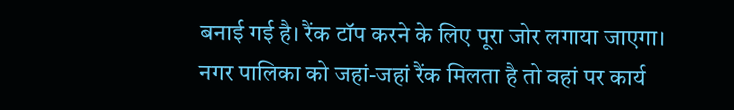बनाई गई है। रैंक टॉप करने के लिए पूरा जोर लगाया जाएगा। नगर पालिका को जहां-जहां रैंक मिलता है तो वहां पर कार्य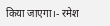किया जाएगा।- रमेश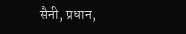सैनी, प्रधान,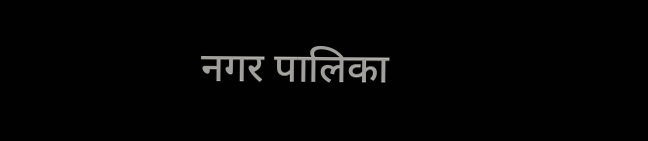नगर पालिका